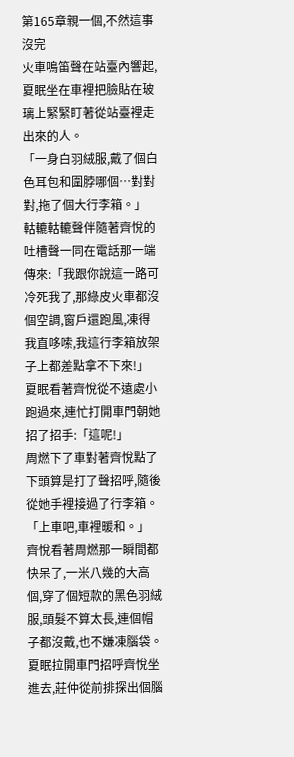第165章親一個,不然這事沒完
火車鳴笛聲在站臺內響起,夏眠坐在車裡把臉貼在玻璃上緊緊盯著從站臺裡走出來的人。
「一身白羽絨服,戴了個白色耳包和圍脖哪個…對對對,拖了個大行李箱。」
軲轆軲轆聲伴隨著齊悅的吐槽聲一同在電話那一端傳來:「我跟你說這一路可冷死我了,那綠皮火車都沒個空調,窗戶還跑風,凍得我直哆嗦,我這行李箱放架子上都差點拿不下來!」
夏眠看著齊悅從不遠處小跑過來,連忙打開車門朝她招了招手:「這呢!」
周燃下了車對著齊悅點了下頭算是打了聲招呼,隨後從她手裡接過了行李箱。
「上車吧,車裡暖和。」
齊悅看著周燃那一瞬間都快呆了,一米八幾的大高個,穿了個短款的黑色羽絨服,頭髮不算太長,連個帽子都沒戴,也不嫌凍腦袋。
夏眠拉開車門招呼齊悅坐進去,莊仲從前排探出個腦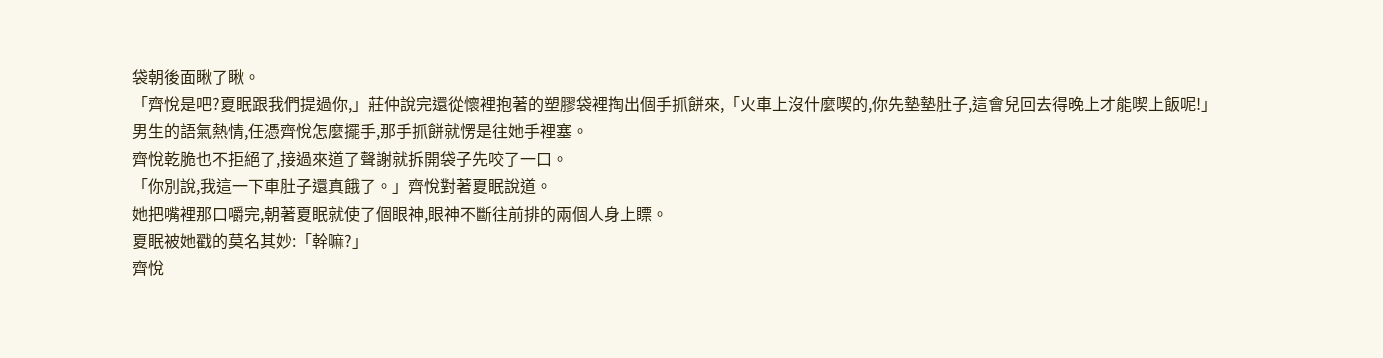袋朝後面瞅了瞅。
「齊悅是吧?夏眠跟我們提過你,」莊仲說完還從懷裡抱著的塑膠袋裡掏出個手抓餅來,「火車上沒什麼喫的,你先墊墊肚子,這會兒回去得晚上才能喫上飯呢!」
男生的語氣熱情,任憑齊悅怎麼擺手,那手抓餅就愣是往她手裡塞。
齊悅乾脆也不拒絕了,接過來道了聲謝就拆開袋子先咬了一口。
「你別說,我這一下車肚子還真餓了。」齊悅對著夏眠說道。
她把嘴裡那口嚼完,朝著夏眠就使了個眼神,眼神不斷往前排的兩個人身上瞟。
夏眠被她戳的莫名其妙:「幹嘛?」
齊悅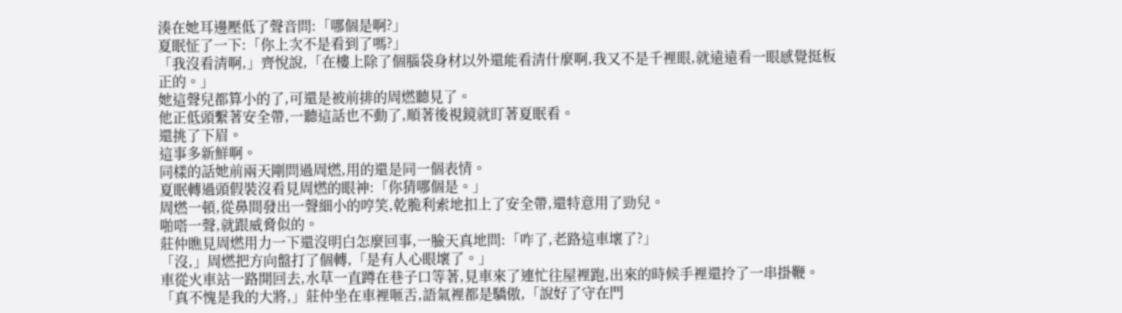湊在她耳邊壓低了聲音問:「哪個是啊?」
夏眠怔了一下:「你上次不是看到了嗎?」
「我沒看清啊,」齊悅說,「在樓上除了個腦袋身材以外還能看清什麼啊,我又不是千裡眼,就遠遠看一眼感覺挺板正的。」
她這聲兒都算小的了,可還是被前排的周燃聽見了。
他正低頭繫著安全帶,一聽這話也不動了,順著後視鏡就盯著夏眠看。
還挑了下眉。
這事多新鮮啊。
同樣的話她前兩天剛問過周燃,用的還是同一個表情。
夏眠轉過頭假裝沒看見周燃的眼神:「你猜哪個是。」
周燃一頓,從鼻間發出一聲細小的哼笑,乾脆利索地扣上了安全帶,還特意用了勁兒。
啪嗒一聲,就跟威脅似的。
莊仲瞧見周燃用力一下還沒明白怎麼回事,一臉天真地問:「咋了,老路這車壞了?」
「沒,」周燃把方向盤打了個轉,「是有人心眼壞了。」
車從火車站一路開回去,水草一直蹲在巷子口等著,見車來了連忙往屋裡跑,出來的時候手裡還拎了一串掛鞭。
「真不愧是我的大將,」莊仲坐在車裡咂舌,語氣裡都是驕傲,「說好了守在門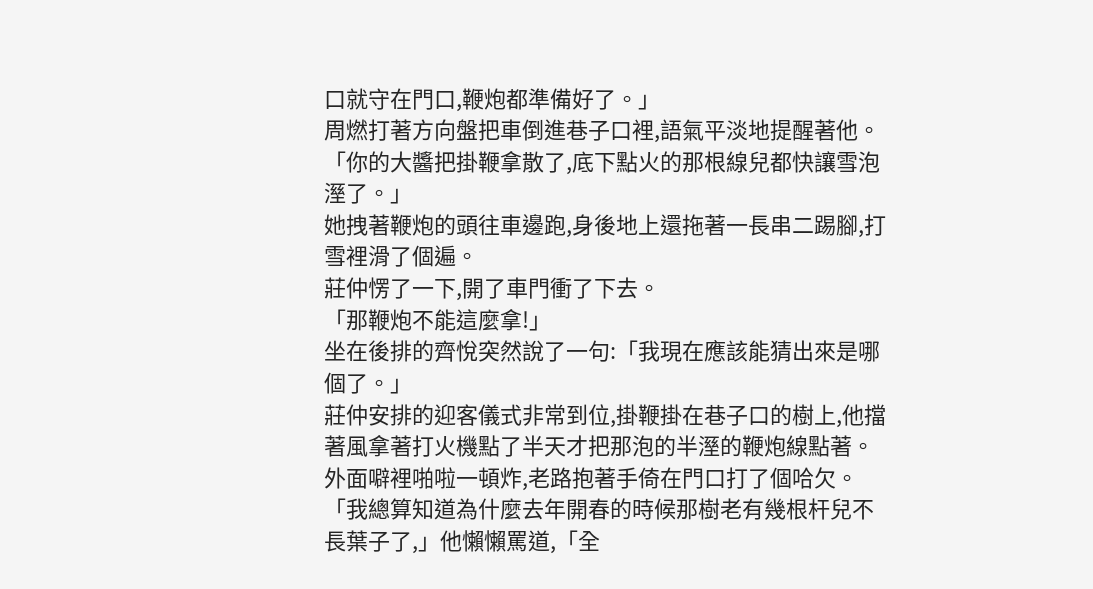口就守在門口,鞭炮都準備好了。」
周燃打著方向盤把車倒進巷子口裡,語氣平淡地提醒著他。
「你的大醬把掛鞭拿散了,底下點火的那根線兒都快讓雪泡溼了。」
她拽著鞭炮的頭往車邊跑,身後地上還拖著一長串二踢腳,打雪裡滑了個遍。
莊仲愣了一下,開了車門衝了下去。
「那鞭炮不能這麼拿!」
坐在後排的齊悅突然說了一句:「我現在應該能猜出來是哪個了。」
莊仲安排的迎客儀式非常到位,掛鞭掛在巷子口的樹上,他擋著風拿著打火機點了半天才把那泡的半溼的鞭炮線點著。
外面噼裡啪啦一頓炸,老路抱著手倚在門口打了個哈欠。
「我總算知道為什麼去年開春的時候那樹老有幾根杆兒不長葉子了,」他懶懶罵道,「全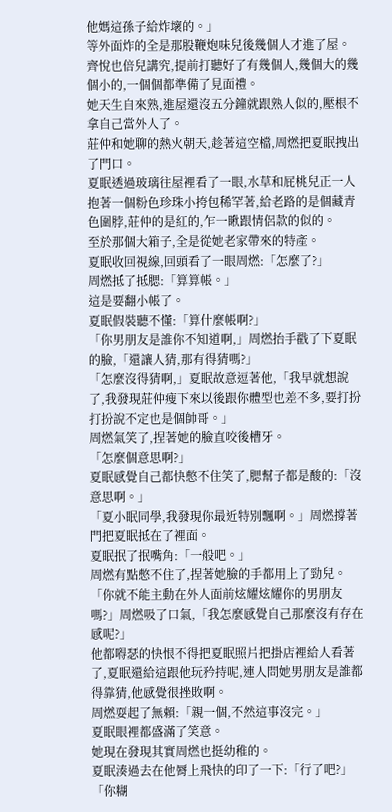他媽這孫子給炸壞的。」
等外面炸的全是那股鞭炮味兒後幾個人才進了屋。
齊悅也倍兒講究,提前打聽好了有幾個人,幾個大的幾個小的,一個個都準備了見面禮。
她天生自來熟,進屋還沒五分鐘就跟熟人似的,壓根不拿自己當外人了。
莊仲和她聊的熱火朝天,趁著這空檔,周燃把夏眠拽出了門口。
夏眠透過玻璃往屋裡看了一眼,水草和屁桃兒正一人抱著一個粉色珍珠小挎包稀罕著,給老路的是個藏青色圍脖,莊仲的是紅的,乍一瞅跟情侶款的似的。
至於那個大箱子,全是從她老家帶來的特產。
夏眠收回視線,回頭看了一眼周燃:「怎麼了?」
周燃抵了抵腮:「算算帳。」
這是要翻小帳了。
夏眠假裝聽不懂:「算什麼帳啊?」
「你男朋友是誰你不知道啊,」周燃抬手戳了下夏眠的臉,「還讓人猜,那有得猜嗎?」
「怎麼沒得猜啊,」夏眠故意逗著他,「我早就想說了,我發現莊仲瘦下來以後跟你體型也差不多,要打扮打扮說不定也是個帥哥。」
周燃氣笑了,捏著她的臉直咬後槽牙。
「怎麼個意思啊?」
夏眠感覺自己都快憋不住笑了,腮幫子都是酸的:「沒意思啊。」
「夏小眠同學,我發現你最近特別飄啊。」周燃撐著門把夏眠抵在了裡面。
夏眠抿了抿嘴角:「一般吧。」
周燃有點憋不住了,捏著她臉的手都用上了勁兒。
「你就不能主動在外人面前炫耀炫耀你的男朋友嗎?」周燃吸了口氣,「我怎麼感覺自己那麼沒有存在感呢?」
他都嘚瑟的快恨不得把夏眠照片把掛店裡給人看著了,夏眠還給這跟他玩矜持呢,連人問她男朋友是誰都得靠猜,他感覺很挫敗啊。
周燃耍起了無賴:「親一個,不然這事沒完。」
夏眠眼裡都盛滿了笑意。
她現在發現其實周燃也挺幼稚的。
夏眠湊過去在他脣上飛快的印了一下:「行了吧?」
「你糊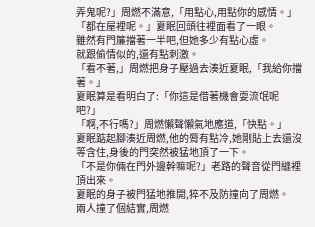弄鬼呢?」周燃不滿意,「用點心,用點你的感情。」
「都在屋裡呢。」夏眠回頭往裡面看了一眼。
雖然有門簾擋著一半吧,但她多少有點心虛。
就跟偷情似的,還有點刺激。
「看不著,」周燃把身子壓過去湊近夏眠,「我給你擋著。」
夏眠算是看明白了:「你這是借著機會耍流氓呢吧?」
「啊,不行嗎?」周燃懶聲懶氣地應道,「快點。」
夏眠踮起腳湊近周燃,他的脣有點冷,她剛貼上去還沒等含住,身後的門突然被猛地頂了一下。
「不是你倆在門外邊幹嘛呢?」老路的聲音從門縫裡頂出來。
夏眠的身子被門猛地推開,猝不及防撞向了周燃。
兩人撞了個結實,周燃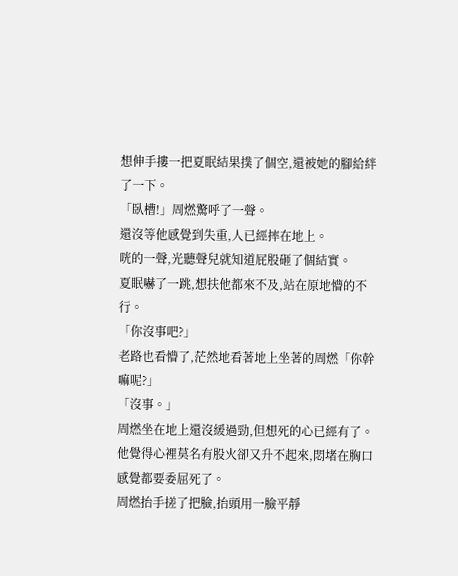想伸手摟一把夏眠結果撲了個空,還被她的腳給絆了一下。
「臥槽!」周燃驚呼了一聲。
還沒等他感覺到失重,人已經摔在地上。
咣的一聲,光聽聲兒就知道屁股砸了個結實。
夏眠嚇了一跳,想扶他都來不及,站在原地懵的不行。
「你沒事吧?」
老路也看懵了,茫然地看著地上坐著的周燃「你幹嘛呢?」
「沒事。」
周燃坐在地上還沒緩過勁,但想死的心已經有了。
他覺得心裡莫名有股火卻又升不起來,悶堵在胸口感覺都要委屈死了。
周燃抬手搓了把臉,抬頭用一臉平靜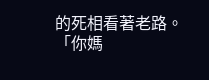的死相看著老路。
「你媽